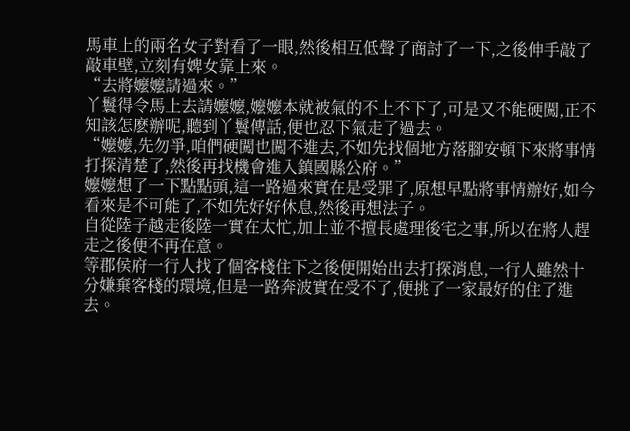馬車上的兩名女子對看了一眼,然後相互低聲了商討了一下,之後伸手敲了敲車壁,立刻有婢女靠上來。
“去將嬤嬤請過來。”
丫鬟得令馬上去請嬤嬤,嬤嬤本就被氣的不上不下了,可是又不能硬闖,正不知該怎麽辦呢,聽到丫鬟傳話,便也忍下氣走了過去。
“嬤嬤,先勿爭,咱們硬闖也闖不進去,不如先找個地方落腳安頓下來將事情打探清楚了,然後再找機會進入鎮國縣公府。”
嬤嬤想了一下點點頭,這一路過來實在是受罪了,原想早點將事情辦好,如今看來是不可能了,不如先好好休息,然後再想法子。
自從陸子越走後陸一實在太忙,加上並不擅長處理後宅之事,所以在將人趕走之後便不再在意。
等郡侯府一行人找了個客棧住下之後便開始出去打探消息,一行人雖然十分嫌棄客棧的環境,但是一路奔波實在受不了,便挑了一家最好的住了進去。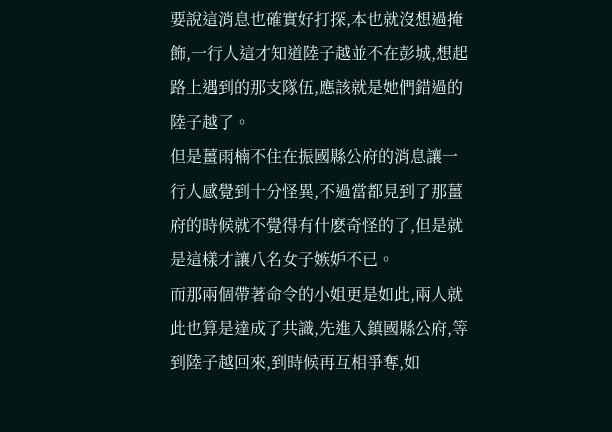要說這消息也確實好打探,本也就沒想過掩飾,一行人這才知道陸子越並不在彭城,想起路上遇到的那支隊伍,應該就是她們錯過的陸子越了。
但是薑雨楠不住在振國縣公府的消息讓一行人感覺到十分怪異,不過當都見到了那薑府的時候就不覺得有什麽奇怪的了,但是就是這樣才讓八名女子嫉妒不已。
而那兩個帶著命令的小姐更是如此,兩人就此也算是達成了共識,先進入鎮國縣公府,等到陸子越回來,到時候再互相爭奪,如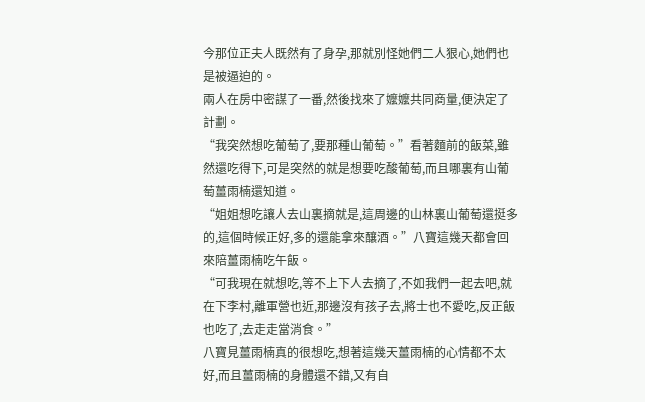今那位正夫人既然有了身孕,那就別怪她們二人狠心,她們也是被逼迫的。
兩人在房中密謀了一番,然後找來了嬤嬤共同商量,便決定了計劃。
“我突然想吃葡萄了,要那種山葡萄。”看著麵前的飯菜,雖然還吃得下,可是突然的就是想要吃酸葡萄,而且哪裏有山葡萄薑雨楠還知道。
“姐姐想吃讓人去山裏摘就是,這周邊的山林裏山葡萄還挺多的,這個時候正好,多的還能拿來釀酒。”八寶這幾天都會回來陪薑雨楠吃午飯。
“可我現在就想吃,等不上下人去摘了,不如我們一起去吧,就在下李村,離軍營也近,那邊沒有孩子去,將士也不愛吃,反正飯也吃了,去走走當消食。”
八寶見薑雨楠真的很想吃,想著這幾天薑雨楠的心情都不太好,而且薑雨楠的身體還不錯,又有自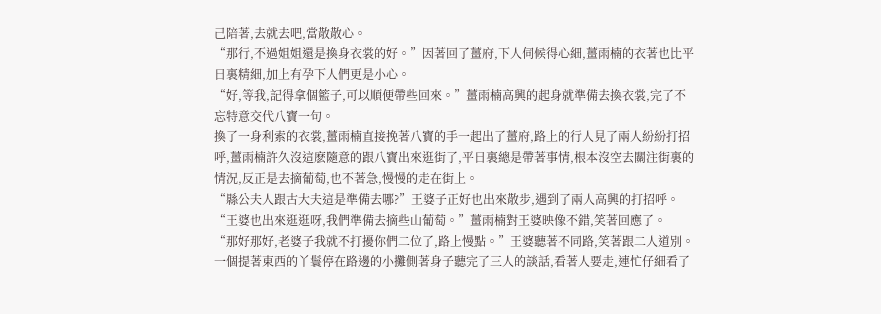己陪著,去就去吧,當散散心。
“那行,不過姐姐還是換身衣裳的好。”因著回了薑府,下人伺候得心細,薑雨楠的衣著也比平日裏精細,加上有孕下人們更是小心。
“好,等我,記得拿個籃子,可以順便帶些回來。”薑雨楠高興的起身就準備去換衣裳,完了不忘特意交代八寶一句。
換了一身利索的衣裳,薑雨楠直接挽著八寶的手一起出了薑府,路上的行人見了兩人紛紛打招呼,薑雨楠許久沒這麽隨意的跟八寶出來逛街了,平日裏總是帶著事情,根本沒空去關注街裏的情況,反正是去摘葡萄,也不著急,慢慢的走在街上。
“縣公夫人跟古大夫這是準備去哪?”王婆子正好也出來散步,遇到了兩人高興的打招呼。
“王婆也出來逛逛呀,我們準備去摘些山葡萄。”薑雨楠對王婆映像不錯,笑著回應了。
“那好那好,老婆子我就不打擾你們二位了,路上慢點。”王婆聽著不同路,笑著跟二人道別。
一個提著東西的丫鬟停在路邊的小攤側著身子聽完了三人的談話,看著人要走,連忙仔細看了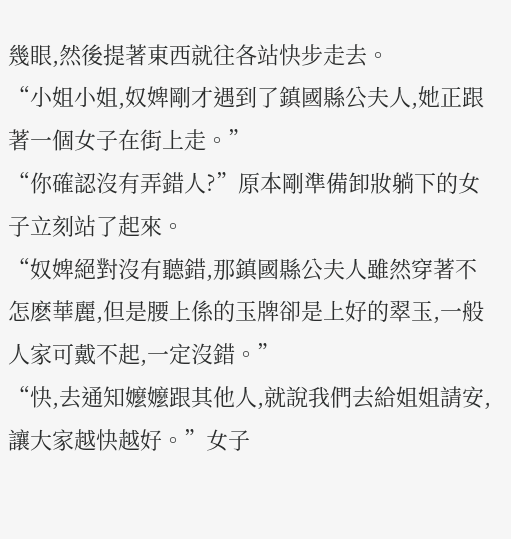幾眼,然後提著東西就往各站快步走去。
“小姐小姐,奴婢剛才遇到了鎮國縣公夫人,她正跟著一個女子在街上走。”
“你確認沒有弄錯人?”原本剛準備卸妝躺下的女子立刻站了起來。
“奴婢絕對沒有聽錯,那鎮國縣公夫人雖然穿著不怎麽華麗,但是腰上係的玉牌卻是上好的翠玉,一般人家可戴不起,一定沒錯。”
“快,去通知嬤嬤跟其他人,就說我們去給姐姐請安,讓大家越快越好。”女子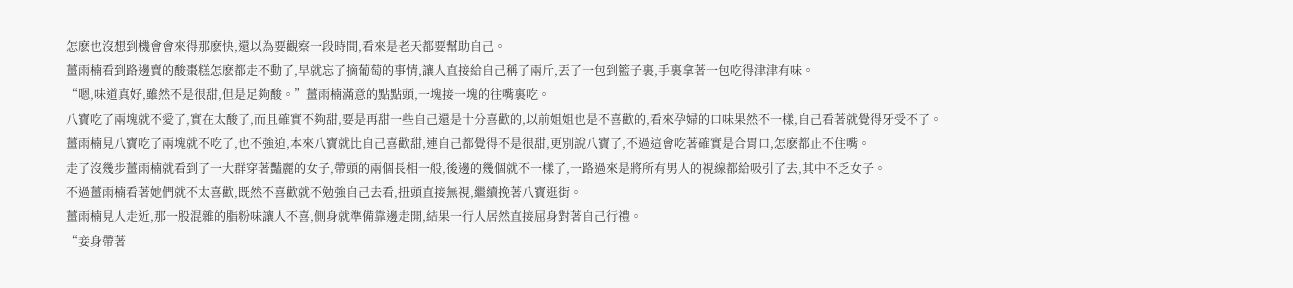怎麽也沒想到機會會來得那麽快,還以為要觀察一段時間,看來是老天都要幫助自己。
薑雨楠看到路邊賣的酸棗糕怎麽都走不動了,早就忘了摘葡萄的事情,讓人直接給自己稱了兩斤,丟了一包到籃子裏,手裏拿著一包吃得津津有味。
“嗯,味道真好,雖然不是很甜,但是足夠酸。”薑雨楠滿意的點點頭,一塊接一塊的往嘴裏吃。
八寶吃了兩塊就不愛了,實在太酸了,而且確實不夠甜,要是再甜一些自己還是十分喜歡的,以前姐姐也是不喜歡的,看來孕婦的口味果然不一樣,自己看著就覺得牙受不了。
薑雨楠見八寶吃了兩塊就不吃了,也不強迫,本來八寶就比自己喜歡甜,連自己都覺得不是很甜,更別說八寶了,不過這會吃著確實是合胃口,怎麽都止不住嘴。
走了沒幾步薑雨楠就看到了一大群穿著豔麗的女子,帶頭的兩個長相一般,後邊的幾個就不一樣了,一路過來是將所有男人的視線都給吸引了去,其中不乏女子。
不過薑雨楠看著她們就不太喜歡,既然不喜歡就不勉強自己去看,扭頭直接無視,繼續挽著八寶逛街。
薑雨楠見人走近,那一股混雜的脂粉味讓人不喜,側身就準備靠邊走開,結果一行人居然直接屈身對著自己行禮。
“妾身帶著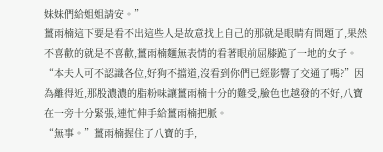妹妹們給姐姐請安。”
薑雨楠這下要是看不出這些人是故意找上自己的那就是眼睛有問題了,果然不喜歡的就是不喜歡,薑雨楠麵無表情的看著眼前屈膝跪了一地的女子。
“本夫人可不認識各位,好狗不擋道,沒看到你們已經影響了交通了嗎?”因為離得近,那股濃濃的脂粉味讓薑雨楠十分的難受,臉色也越發的不好,八寶在一旁十分緊張,連忙伸手給薑雨楠把脈。
“無事。”薑雨楠握住了八寶的手,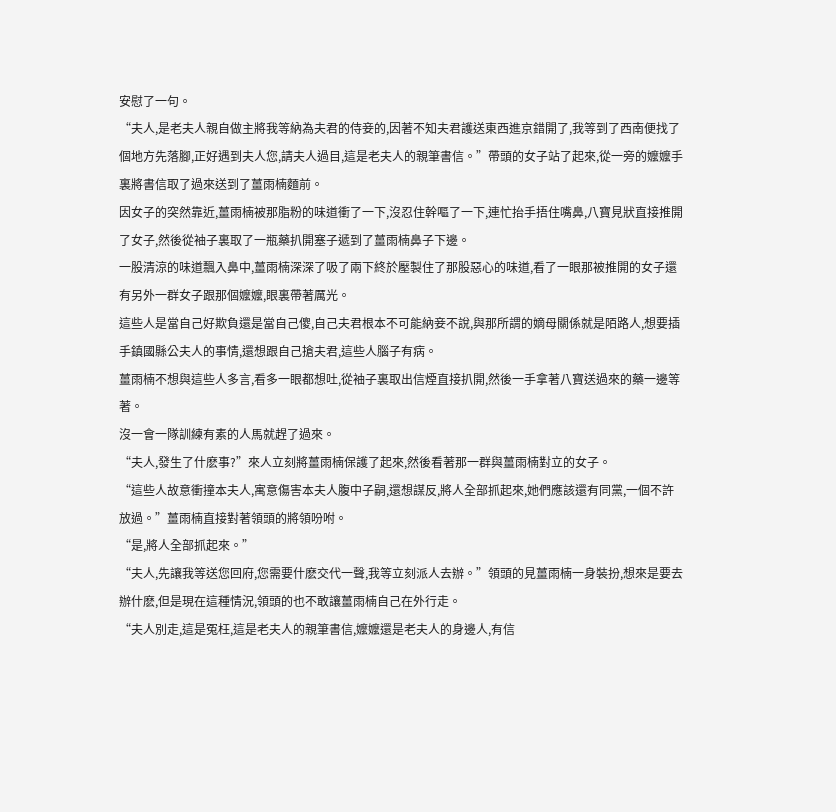安慰了一句。
“夫人,是老夫人親自做主將我等納為夫君的侍妾的,因著不知夫君護送東西進京錯開了,我等到了西南便找了個地方先落腳,正好遇到夫人您,請夫人過目,這是老夫人的親筆書信。”帶頭的女子站了起來,從一旁的嬤嬤手裏將書信取了過來送到了薑雨楠麵前。
因女子的突然靠近,薑雨楠被那脂粉的味道衝了一下,沒忍住幹嘔了一下,連忙抬手捂住嘴鼻,八寶見狀直接推開了女子,然後從袖子裏取了一瓶藥扒開塞子遞到了薑雨楠鼻子下邊。
一股清涼的味道飄入鼻中,薑雨楠深深了吸了兩下終於壓製住了那股惡心的味道,看了一眼那被推開的女子還有另外一群女子跟那個嬤嬤,眼裏帶著厲光。
這些人是當自己好欺負還是當自己傻,自己夫君根本不可能納妾不說,與那所謂的嫡母關係就是陌路人,想要插手鎮國縣公夫人的事情,還想跟自己搶夫君,這些人腦子有病。
薑雨楠不想與這些人多言,看多一眼都想吐,從袖子裏取出信煙直接扒開,然後一手拿著八寶送過來的藥一邊等著。
沒一會一隊訓練有素的人馬就趕了過來。
“夫人,發生了什麽事?”來人立刻將薑雨楠保護了起來,然後看著那一群與薑雨楠對立的女子。
“這些人故意衝撞本夫人,寓意傷害本夫人腹中子嗣,還想謀反,將人全部抓起來,她們應該還有同黨,一個不許放過。”薑雨楠直接對著領頭的將領吩咐。
“是,將人全部抓起來。”
“夫人,先讓我等送您回府,您需要什麽交代一聲,我等立刻派人去辦。”領頭的見薑雨楠一身裝扮,想來是要去辦什麽,但是現在這種情況,領頭的也不敢讓薑雨楠自己在外行走。
“夫人別走,這是冤枉,這是老夫人的親筆書信,嬤嬤還是老夫人的身邊人,有信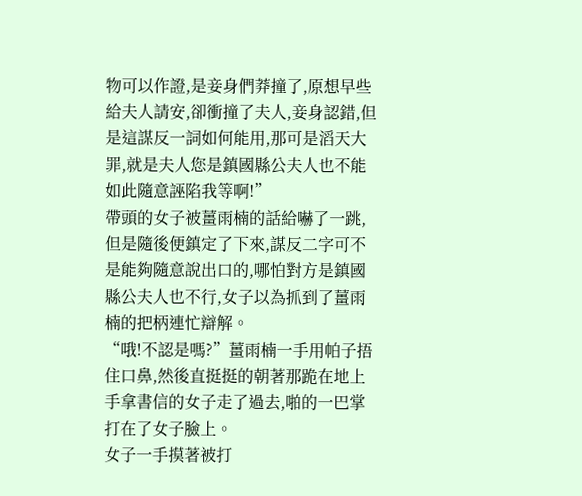物可以作證,是妾身們莽撞了,原想早些給夫人請安,卻衝撞了夫人,妾身認錯,但是這謀反一詞如何能用,那可是滔天大罪,就是夫人您是鎮國縣公夫人也不能如此隨意誣陷我等啊!”
帶頭的女子被薑雨楠的話給嚇了一跳,但是隨後便鎮定了下來,謀反二字可不是能夠隨意說出口的,哪怕對方是鎮國縣公夫人也不行,女子以為抓到了薑雨楠的把柄連忙辯解。
“哦!不認是嗎?”薑雨楠一手用帕子捂住口鼻,然後直挺挺的朝著那跪在地上手拿書信的女子走了過去,啪的一巴掌打在了女子臉上。
女子一手摸著被打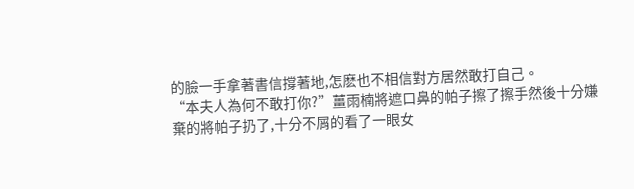的臉一手拿著書信撐著地,怎麽也不相信對方居然敢打自己。
“本夫人為何不敢打你?”薑雨楠將遮口鼻的帕子擦了擦手然後十分嫌棄的將帕子扔了,十分不屑的看了一眼女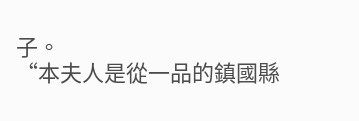子。
“本夫人是從一品的鎮國縣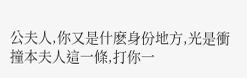公夫人,你又是什麽身份地方,光是衝撞本夫人這一條,打你一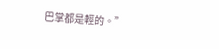巴掌都是輕的。”